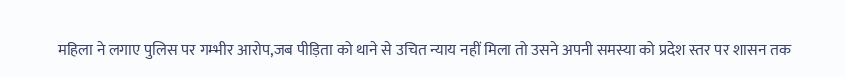महिला ने लगाए पुलिस पर गम्भीर आरोप,जब पीड़िता को थाने से उचित न्याय नहीं मिला तो उसने अपनी समस्या को प्रदेश स्तर पर शासन तक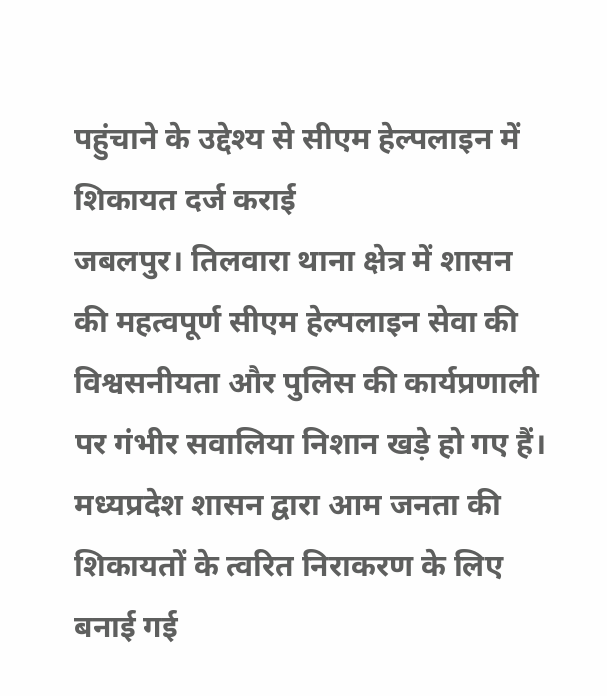पहुंचाने के उद्देश्य से सीएम हेल्पलाइन में शिकायत दर्ज कराई
जबलपुर। तिलवारा थाना क्षेत्र में शासन की महत्वपूर्ण सीएम हेल्पलाइन सेवा की विश्वसनीयता और पुलिस की कार्यप्रणाली पर गंभीर सवालिया निशान खड़े हो गए हैं। मध्यप्रदेश शासन द्वारा आम जनता की शिकायतों के त्वरित निराकरण के लिए बनाई गई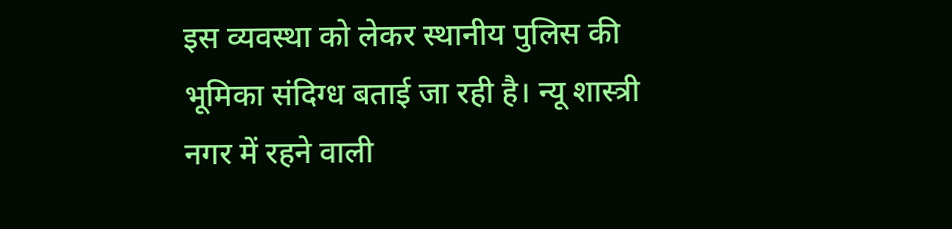इस व्यवस्था को लेकर स्थानीय पुलिस की भूमिका संदिग्ध बताई जा रही है। न्यू शास्त्री नगर में रहने वाली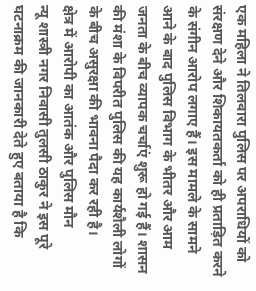एक महिला ने तिलवारा पुलिस पर अपराधियों को संरक्षण देने और शिकायतकर्ता को ही प्रताड़ित करने के संगीन आरोप लगाए हैं। इस मामले के सामने आने के बाद पुलिस विभाग के भीतर और आम जनता के बीच व्यापक चर्चाएं शुरू हो गई हैं। शासन की मंशा के विपरीत पुलिस की यह कार्यशैली लोगों के बीच असुरक्षा की भावना पैदा कर रही है।
क्षेत्र में आरोपी का आतंक और पुलिस मौन
न्यू शास्त्री नगर निवासी तुलसी ठाकुर ने इस पूरे घटनाक्रम की जानकारी देते हुए बताया है कि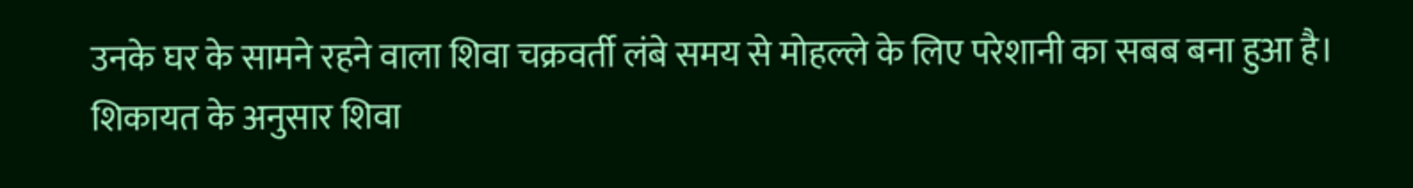उनके घर के सामने रहने वाला शिवा चक्रवर्ती लंबे समय से मोहल्ले के लिए परेशानी का सबब बना हुआ है। शिकायत के अनुसार शिवा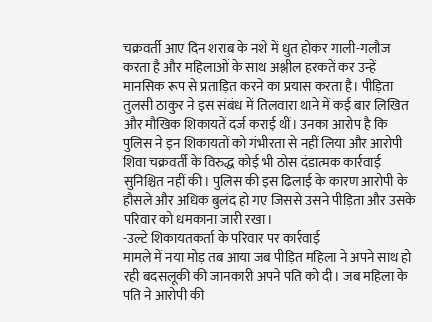चक्रवर्ती आए दिन शराब के नशे में धुत होकर गाली-गलौज करता है और महिलाओं के साथ अश्लील हरकतें कर उन्हें मानसिक रूप से प्रताड़ित करने का प्रयास करता है। पीड़िता तुलसी ठाकुर ने इस संबंध में तिलवारा थाने में कई बार लिखित और मौखिक शिकायतें दर्ज कराई थीं। उनका आरोप है कि पुलिस ने इन शिकायतों को गंभीरता से नहीं लिया और आरोपी शिवा चक्रवर्ती के विरुद्ध कोई भी ठोस दंडात्मक कार्रवाई सुनिश्चित नहीं की। पुलिस की इस ढिलाई के कारण आरोपी के हौसले और अधिक बुलंद हो गए जिससे उसने पीड़िता और उसके परिवार को धमकाना जारी रखा।
-उल्टे शिकायतकर्ता के परिवार पर कार्रवाई
मामले में नया मोड़ तब आया जब पीड़ित महिला ने अपने साथ हो रही बदसलूकी की जानकारी अपने पति को दी। जब महिला के पति ने आरोपी की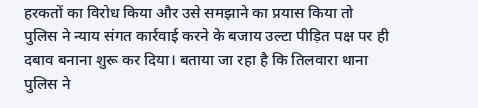हरकतों का विरोध किया और उसे समझाने का प्रयास किया तो पुलिस ने न्याय संगत कार्रवाई करने के बजाय उल्टा पीड़ित पक्ष पर ही दबाव बनाना शुरू कर दिया। बताया जा रहा है कि तिलवारा थाना पुलिस ने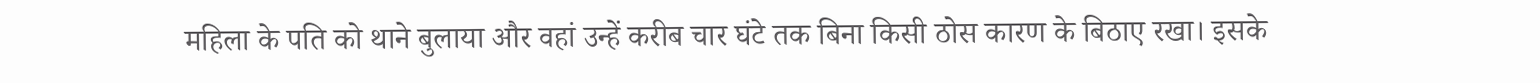महिला के पति को थाने बुलाया और वहां उन्हें करीब चार घंटे तक बिना किसी ठोस कारण के बिठाए रखा। इसके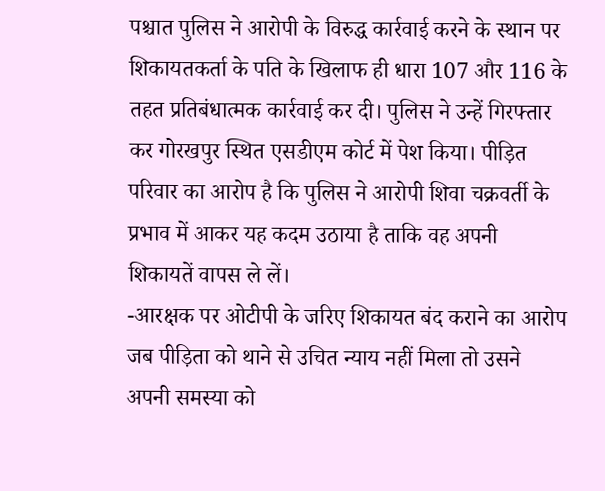पश्चात पुलिस ने आरोपी के विरुद्ध कार्रवाई करने के स्थान पर शिकायतकर्ता के पति के खिलाफ ही धारा 107 और 116 के तहत प्रतिबंधात्मक कार्रवाई कर दी। पुलिस ने उन्हें गिरफ्तार कर गोरखपुर स्थित एसडीएम कोर्ट में पेश किया। पीड़ित परिवार का आरोप है कि पुलिस ने आरोपी शिवा चक्रवर्ती के प्रभाव में आकर यह कदम उठाया है ताकि वह अपनी शिकायतें वापस ले लें।
-आरक्षक पर ओटीपी के जरिए शिकायत बंद कराने का आरोप
जब पीड़िता को थाने से उचित न्याय नहीं मिला तो उसने अपनी समस्या को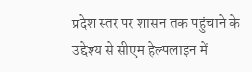प्रदेश स्तर पर शासन तक पहुंचाने के उद्देश्य से सीएम हेल्पलाइन में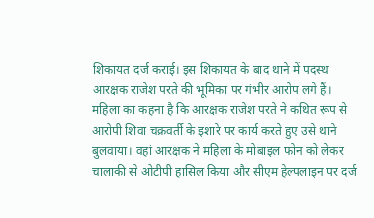शिकायत दर्ज कराई। इस शिकायत के बाद थाने में पदस्थ आरक्षक राजेश परते की भूमिका पर गंभीर आरोप लगे हैं। महिला का कहना है कि आरक्षक राजेश परते ने कथित रूप से आरोपी शिवा चक्रवर्ती के इशारे पर कार्य करते हुए उसे थाने बुलवाया। वहां आरक्षक ने महिला के मोबाइल फोन को लेकर चालाकी से ओटीपी हासिल किया और सीएम हेल्पलाइन पर दर्ज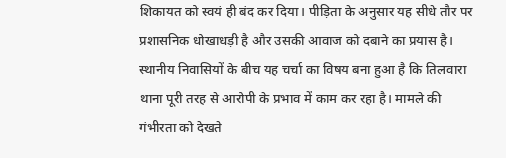शिकायत को स्वयं ही बंद कर दिया। पीड़िता के अनुसार यह सीधे तौर पर प्रशासनिक धोखाधड़ी है और उसकी आवाज को दबाने का प्रयास है। स्थानीय निवासियों के बीच यह चर्चा का विषय बना हुआ है कि तिलवारा थाना पूरी तरह से आरोपी के प्रभाव में काम कर रहा है। मामले की गंभीरता को देखते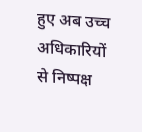हुए अब उच्च अधिकारियों से निष्पक्ष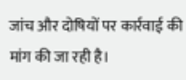जांच और दोषियों पर कार्रवाई की मांग की जा रही है।